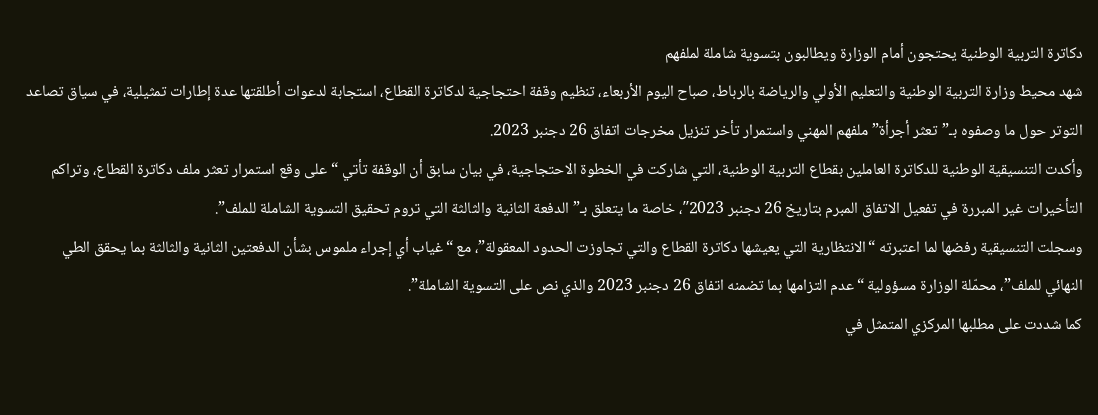دكاترة التربية الوطنية يحتجون أمام الوزارة ويطالبون بتسوية شاملة لملفهم
شهد محيط وزارة التربية الوطنية والتعليم الأولي والرياضة بالرباط، صباح اليوم الأربعاء، تنظيم وقفة احتجاجية لدكاترة القطاع، استجابة لدعوات أطلقتها عدة إطارات تمثيلية، في سياق تصاعد التوتر حول ما وصفوه بـ”تعثر أجرأة” ملفهم المهني واستمرار تأخر تنزيل مخرجات اتفاق 26 دجنبر 2023.
وأكدت التنسيقية الوطنية للدكاترة العاملين بقطاع التربية الوطنية، التي شاركت في الخطوة الاحتجاجية، في بيان سابق أن الوقفة تأتي “على وقع استمرار تعثر ملف دكاترة القطاع، وتراكم التأخيرات غير المبررة في تفعيل الاتفاق المبرم بتاريخ 26 دجنبر 2023″، خاصة ما يتعلق بـ”الدفعة الثانية والثالثة التي تروم تحقيق التسوية الشاملة للملف”.
وسجلت التنسيقية رفضها لما اعتبرته “الانتظارية التي يعيشها دكاترة القطاع والتي تجاوزت الحدود المعقولة”، مع “غياب أي إجراء ملموس بشأن الدفعتين الثانية والثالثة بما يحقق الطي النهائي للملف”، محمّلة الوزارة مسؤولية “عدم التزامها بما تضمنه اتفاق 26 دجنبر 2023 والذي نص على التسوية الشاملة”.
كما شددت على مطلبها المركزي المتمثل في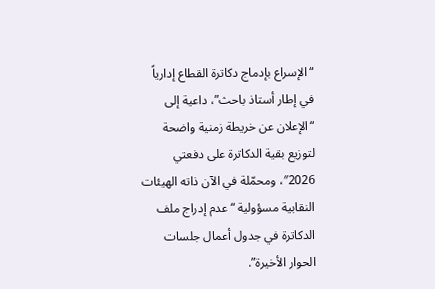“الإسراع بإدماج دكاترة القطاع إدارياً في إطار أستاذ باحث”، داعية إلى “الإعلان عن خريطة زمنية واضحة لتوزيع بقية الدكاترة على دفعتي 2026″، ومحمّلة في الآن ذاته الهيئات النقابية مسؤولية “عدم إدراج ملف الدكاترة في جدول أعمال جلسات الحوار الأخيرة”.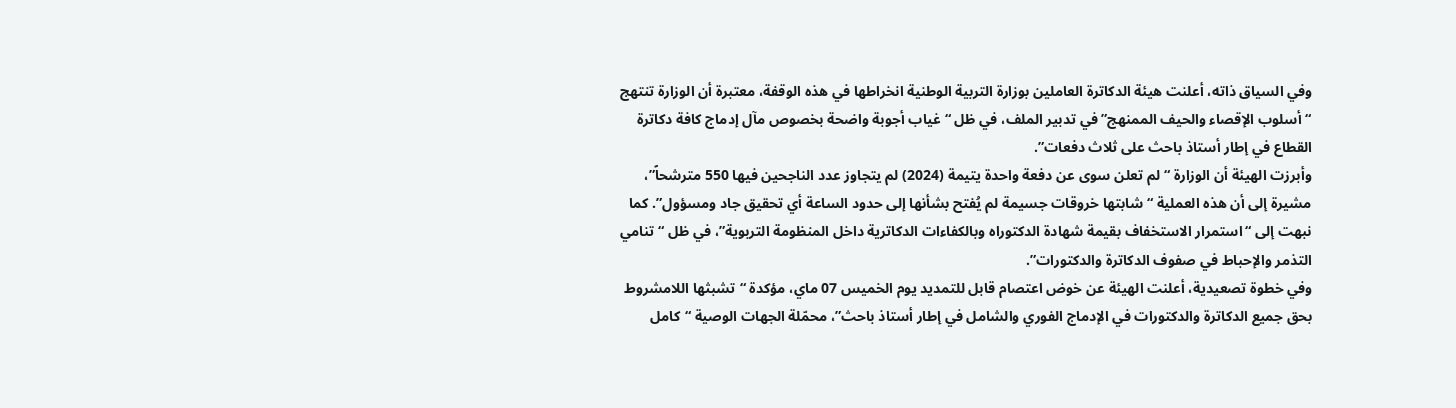وفي السياق ذاته، أعلنت هيئة الدكاترة العاملين بوزارة التربية الوطنية انخراطها في هذه الوقفة، معتبرة أن الوزارة تنتهج “أسلوب الإقصاء والحيف الممنهج” في تدبير الملف، في ظل “غياب أجوبة واضحة بخصوص مآل إدماج كافة دكاترة القطاع في إطار أستاذ باحث على ثلاث دفعات”.
وأبرزت الهيئة أن الوزارة “لم تعلن سوى عن دفعة واحدة يتيمة (2024) لم يتجاوز عدد الناجحين فيها 550 مترشحاً”، مشيرة إلى أن هذه العملية “شابتها خروقات جسيمة لم يُفتح بشأنها إلى حدود الساعة أي تحقيق جاد ومسؤول”. كما نبهت إلى “استمرار الاستخفاف بقيمة شهادة الدكتوراه وبالكفاءات الدكاترية داخل المنظومة التربوية”، في ظل “تنامي التذمر والإحباط في صفوف الدكاترة والدكتورات”.
وفي خطوة تصعيدية، أعلنت الهيئة عن خوض اعتصام قابل للتمديد يوم الخميس 07 ماي، مؤكدة “تشبثها اللامشروط بحق جميع الدكاترة والدكتورات في الإدماج الفوري والشامل في إطار أستاذ باحث”، محمّلة الجهات الوصية “كامل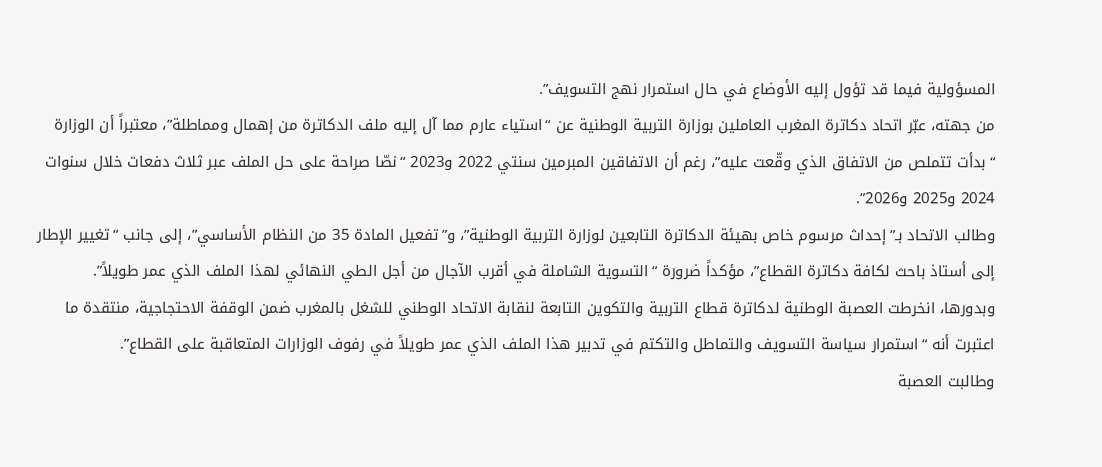المسؤولية فيما قد تؤول إليه الأوضاع في حال استمرار نهج التسويف”.
من جهته، عبّر اتحاد دكاترة المغرب العاملين بوزارة التربية الوطنية عن “استياء عارم مما آل إليه ملف الدكاترة من إهمال ومماطلة”، معتبراً أن الوزارة “بدأت تتملص من الاتفاق الذي وقّعت عليه”، رغم أن الاتفاقين المبرمين سنتي 2022 و2023 “نصّا صراحة على حل الملف عبر ثلاث دفعات خلال سنوات 2024 و2025 و2026”.
وطالب الاتحاد بـ”إحداث مرسوم خاص بهيئة الدكاترة التابعين لوزارة التربية الوطنية”، و”تفعيل المادة 35 من النظام الأساسي”، إلى جانب “تغيير الإطار إلى أستاذ باحث لكافة دكاترة القطاع”، مؤكداً ضرورة “التسوية الشاملة في أقرب الآجال من أجل الطي النهائي لهذا الملف الذي عمر طويلاً”.
وبدورها، انخرطت العصبة الوطنية لدكاترة قطاع التربية والتكوين التابعة لنقابة الاتحاد الوطني للشغل بالمغرب ضمن الوقفة الاحتجاجية، منتقدة ما اعتبرت أنه “استمرار سياسة التسويف والتماطل والتكتم في تدبير هذا الملف الذي عمر طويلاً في رفوف الوزارات المتعاقبة على القطاع”.
وطالبت العصبة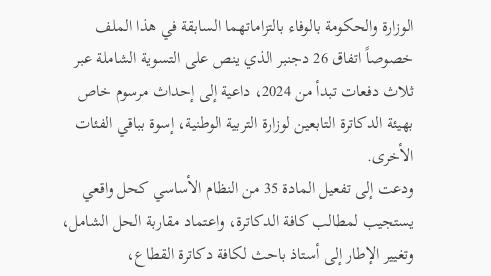الوزارة والحكومة بالوفاء بالتزاماتهما السابقة في هذا الملف خصوصاً اتفاق 26 دجنبر الذي ينص على التسوية الشاملة عبر ثلاث دفعات تبدأ من 2024، داعية إلى إحداث مرسوم خاص بهيئة الدكاترة التابعين لوزارة التربية الوطنية، إسوة بباقي الفئات الأخرى.
ودعت إلى تفعيل المادة 35 من النظام الأساسي كحل واقعي يستجيب لمطالب كافة الدكاترة، واعتماد مقاربة الحل الشامل، وتغيير الإطار إلى أستاذ باحث لكافة دكاترة القطاع،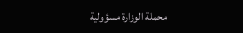محملة الوزارة مسؤولية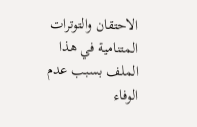الاحتقان والتوترات المتنامية في هذا الملف بسبب عدم الوفاء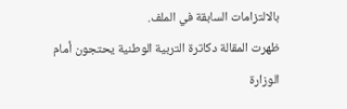بالالتزامات السابقة في الملف.
ظهرت المقالة دكاترة التربية الوطنية يحتجون أمام الوزارة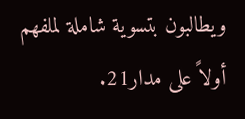ويطالبون بتسوية شاملة لملفهم أولاً على مدار21.